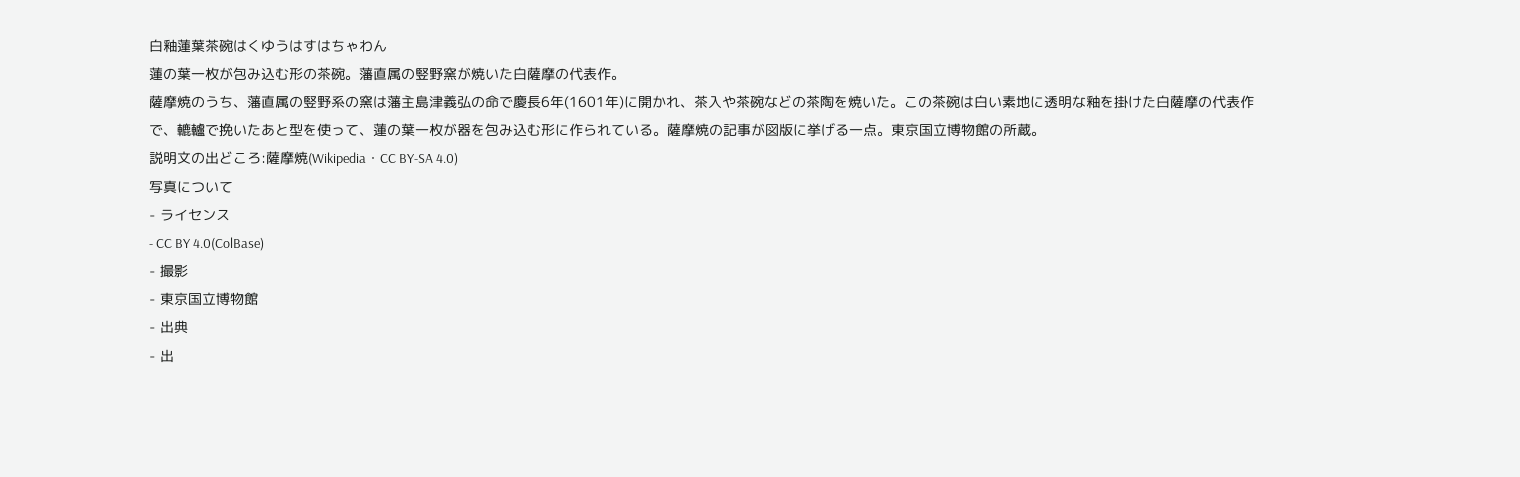白釉蓮葉茶碗はくゆうはすはちゃわん
蓮の葉一枚が包み込む形の茶碗。藩直属の竪野窯が焼いた白薩摩の代表作。
薩摩焼のうち、藩直属の竪野系の窯は藩主島津義弘の命で慶長6年(1601年)に開かれ、茶入や茶碗などの茶陶を焼いた。この茶碗は白い素地に透明な釉を掛けた白薩摩の代表作で、轆轤で挽いたあと型を使って、蓮の葉一枚が器を包み込む形に作られている。薩摩焼の記事が図版に挙げる一点。東京国立博物館の所蔵。
説明文の出どころ:薩摩焼(Wikipedia・CC BY-SA 4.0)
写真について
- ライセンス
- CC BY 4.0(ColBase)
- 撮影
- 東京国立博物館
- 出典
- 出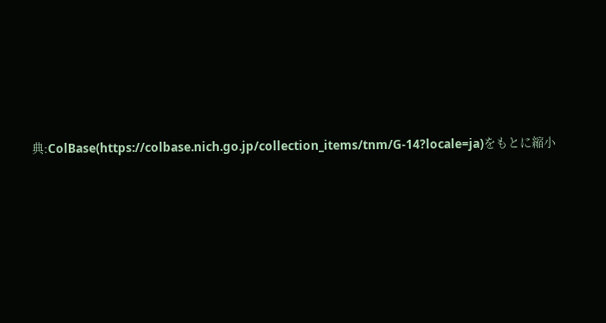典:ColBase(https://colbase.nich.go.jp/collection_items/tnm/G-14?locale=ja)をもとに縮小